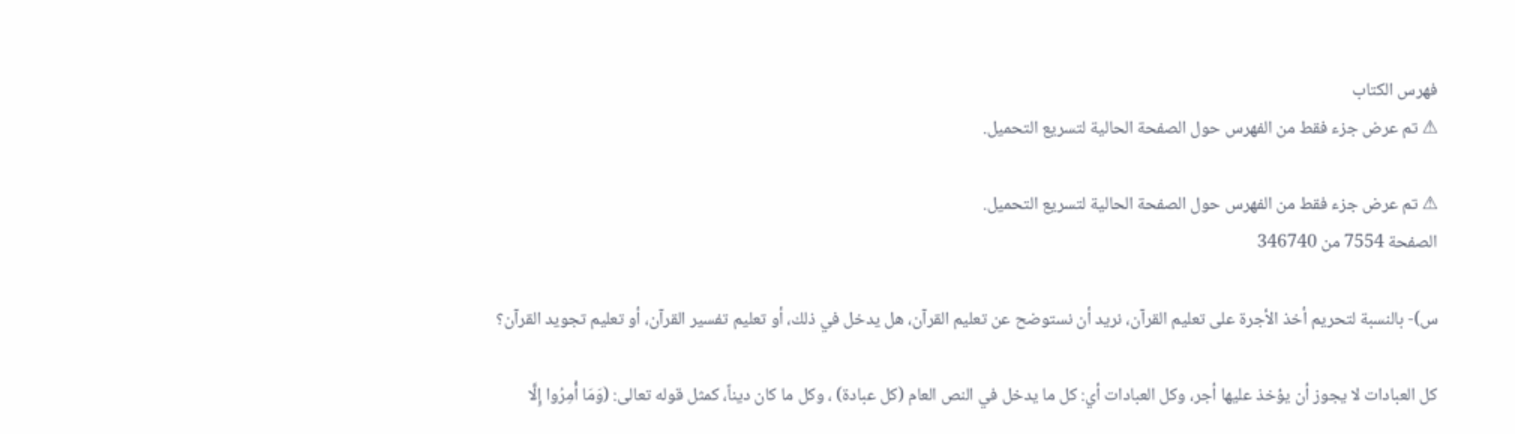فهرس الكتاب
⚠ تم عرض جزء فقط من الفهرس حول الصفحة الحالية لتسريع التحميل.

⚠ تم عرض جزء فقط من الفهرس حول الصفحة الحالية لتسريع التحميل.
الصفحة 7554 من 346740

س)- بالنسبة لتحريم أخذ الأجرة على تعليم القرآن، نريد أن نستوضح عن تعليم القرآن، هل يدخل في ذلك، أو تعليم تفسير القرآن، أو تعليم تجويد القرآن؟

كل العبادات لا يجوز أن يؤخذ عليها أجر، وكل العبادات أي: كل ما يدخل في النص العام (كل عبادة) ، وكل ما كان ديناً، كمثل قوله تعالى: (وَمَا أُمِرُوا إِلَّا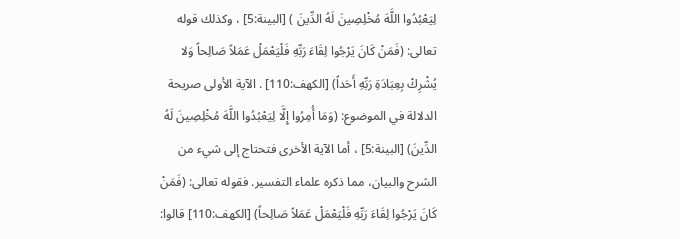لِيَعْبُدُوا اللَّهَ مُخْلِصِينَ لَهُ الدِّينَ ) [البينة:5] ، وكذلك قوله تعالى: (فَمَنْ كَانَ يَرْجُوا لِقَاءَ رَبِّهِ فَلْيَعْمَلْ عَمَلاً صَالِحاً وَلا يُشْرِكْ بِعِبَادَةِ رَبِّهِ أَحَداً) [الكهف:110] . الآية الأولى صريحة الدلالة في الموضوع: (وَمَا أُمِرُوا إِلَّا لِيَعْبُدُوا اللَّهَ مُخْلِصِينَ لَهُ الدِّينَ) [البينة:5] ، أما الآية الأخرى فتحتاج إلى شيء من الشرح والبيان، مما ذكره علماء التفسير. فقوله تعالى: (فَمَنْ كَانَ يَرْجُوا لِقَاءَ رَبِّهِ فَلْيَعْمَلْ عَمَلاً صَالِحاً) [الكهف:110] قالوا: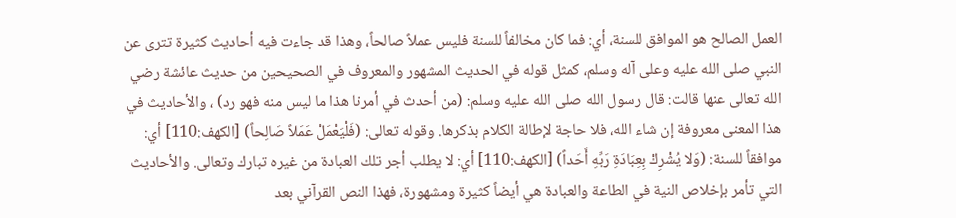العمل الصالح هو الموافق للسنة، أي: فما كان مخالفاً للسنة فليس عملاً صالحاً، وهذا قد جاءت فيه أحاديث كثيرة تترى عن النبي صلى الله عليه وعلى آله وسلم، كمثل قوله في الحديث المشهور والمعروف في الصحيحين من حديث عائشة رضي الله تعالى عنها قالت: قال رسول الله صلى الله عليه وسلم: (من أحدث في أمرنا هذا ما ليس منه فهو رد) ، والأحاديث في هذا المعنى معروفة إن شاء الله، فلا حاجة لإطالة الكلام بذكرها. وقوله تعالى: (فَلْيَعْمَلْ عَمَلاً صَالِحاً) [الكهف:110] أي: موافقاً للسنة: (وَلا يُشْرِكْ بِعِبَادَةِ رَبِّهِ أَحَداً) [الكهف:110] أي: لا يطلب أجر تلك العبادة من غيره تبارك وتعالى. والأحاديث التي تأمر بإخلاص النية في الطاعة والعبادة هي أيضاً كثيرة ومشهورة، فهذا النص القرآني بعد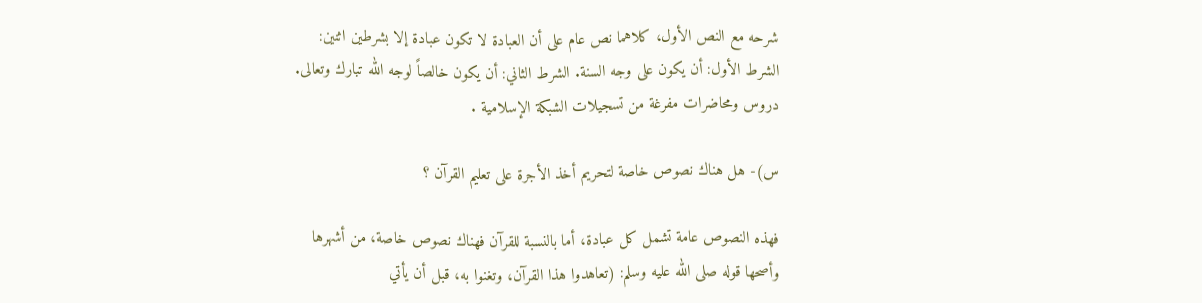شرحه مع النص الأول، كلاهما نص عام على أن العبادة لا تكون عبادة إلا بشرطين اثنين: الشرط الأول: أن يكون على وجه السنة. الشرط الثاني: أن يكون خالصاً لوجه الله تبارك وتعالى. دروس ومحاضرات مفرغة من تسجيلات الشبكة الإسلامية .

س)- هل هناك نصوص خاصة لتحريم أخذ الأجرة على تعليم القرآن ؟

فهذه النصوص عامة تشمل كل عبادة، أما بالنسبة للقرآن فهناك نصوص خاصة، من أشهرها وأصحها قوله صلى الله عليه وسلم: (تعاهدوا هذا القرآن، وتغنوا به، قبل أن يأتي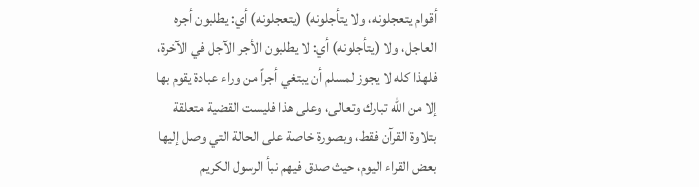أقوام يتعجلونه، ولا يتأجلونه) (يتعجلونه) أي: يطلبون أجره العاجل، ولا (يتأجلونه) أي: لا يطلبون الأجر الآجل في الآخرة، فلهذا كله لا يجوز لمسلم أن يبتغي أجراً من وراء عبادة يقوم بها إلا من الله تبارك وتعالى، وعلى هذا فليست القضية متعلقة بتلاوة القرآن فقط، وبصورة خاصة على الحالة التي وصل إليها بعض القراء اليوم، حيث صدق فيهم نبأ الرسول الكريم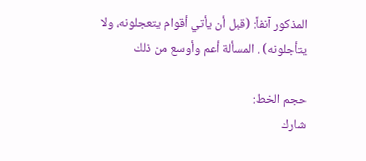المذكور آنفاً: (قبل أن يأتي أقوام يتعجلونه، ولا يتأجلونه) . المسألة أعم وأوسع من ذلك

حجم الخط:
شارك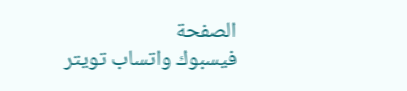الصفحة
فيسبوك واتساب تويتر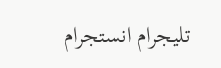تليجرام انستجرام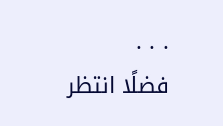. . .
فضلًا انتظر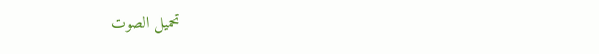تحميل الصوت